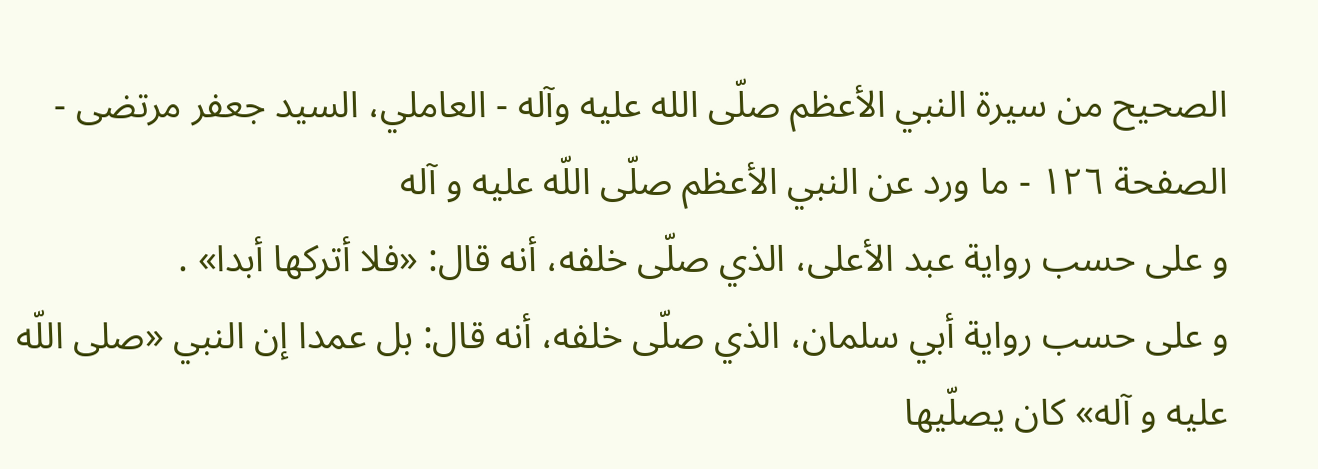الصحيح من سيرة النبي الأعظم صلّى الله عليه وآله - العاملي، السيد جعفر مرتضى - الصفحة ١٢٦ - ما ورد عن النبي الأعظم صلّى اللّه عليه و آله
و على حسب رواية عبد الأعلى، الذي صلّى خلفه، أنه قال: «فلا أتركها أبدا» .
و على حسب رواية أبي سلمان، الذي صلّى خلفه، أنه قال: بل عمدا إن النبي «صلى اللّه عليه و آله» كان يصلّيها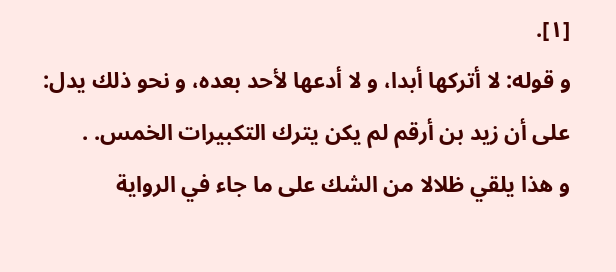[١].
و قوله: لا أتركها أبدا، و لا أدعها لأحد بعده، و نحو ذلك يدل: على أن زيد بن أرقم لم يكن يترك التكبيرات الخمس. .
و هذا يلقي ظلالا من الشك على ما جاء في الرواية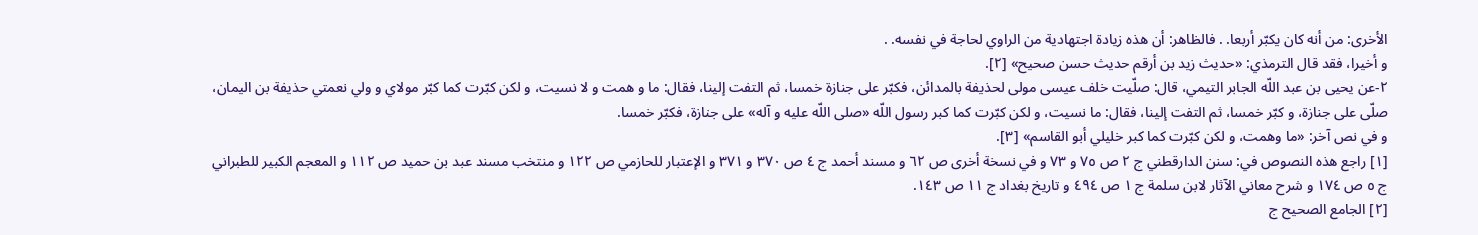الأخرى: من أنه كان يكبّر أربعا. . فالظاهر: أن هذه زيادة اجتهادية من الراوي لحاجة في نفسه. .
و أخيرا، فقد قال الترمذي: «حديث زيد بن أرقم حديث حسن صحيح» [٢].
٢-عن يحيى بن عبد اللّه الجابر التيمي، قال: صلّيت خلف عيسى مولى لحذيفة بالمدائن، فكبّر على جنازة خمسا، ثم التفت إلينا، فقال: ما و همت و لا نسيت، و لكن كبّرت كما كبّر مولاي و ولي نعمتي حذيفة بن اليمان، صلّى على جنازة، و كبّر خمسا، ثم التفت إلينا، فقال: ما نسيت، و لكن كبّرت كما كبر رسول اللّه «صلى اللّه عليه و آله» على جنازة، فكبّر خمسا.
و في نص آخر: «ما وهمت، و لكن كبّرت كما كبر خليلي أبو القاسم» [٣].
[١] راجع هذه النصوص في: سنن الدارقطني ج ٢ ص ٧٥ و ٧٣ و في نسخة أخرى ص ٦٢ و مسند أحمد ج ٤ ص ٣٧٠ و ٣٧١ و الإعتبار للحازمي ص ١٢٢ و منتخب مسند عبد بن حميد ص ١١٢ و المعجم الكبير للطبراني ج ٥ ص ١٧٤ و شرح معاني الآثار لابن سلمة ج ١ ص ٤٩٤ و تاريخ بغداد ج ١١ ص ١٤٣.
[٢] الجامع الصحيح ج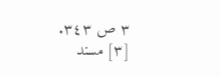٣ ص ٣٤٣.
[٣] مسند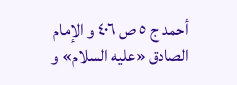أحمد ج ٥ ص ٤٠٦ و الإمام الصادق «عليه السلام» و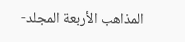المذاهب الأربعة المجلد-